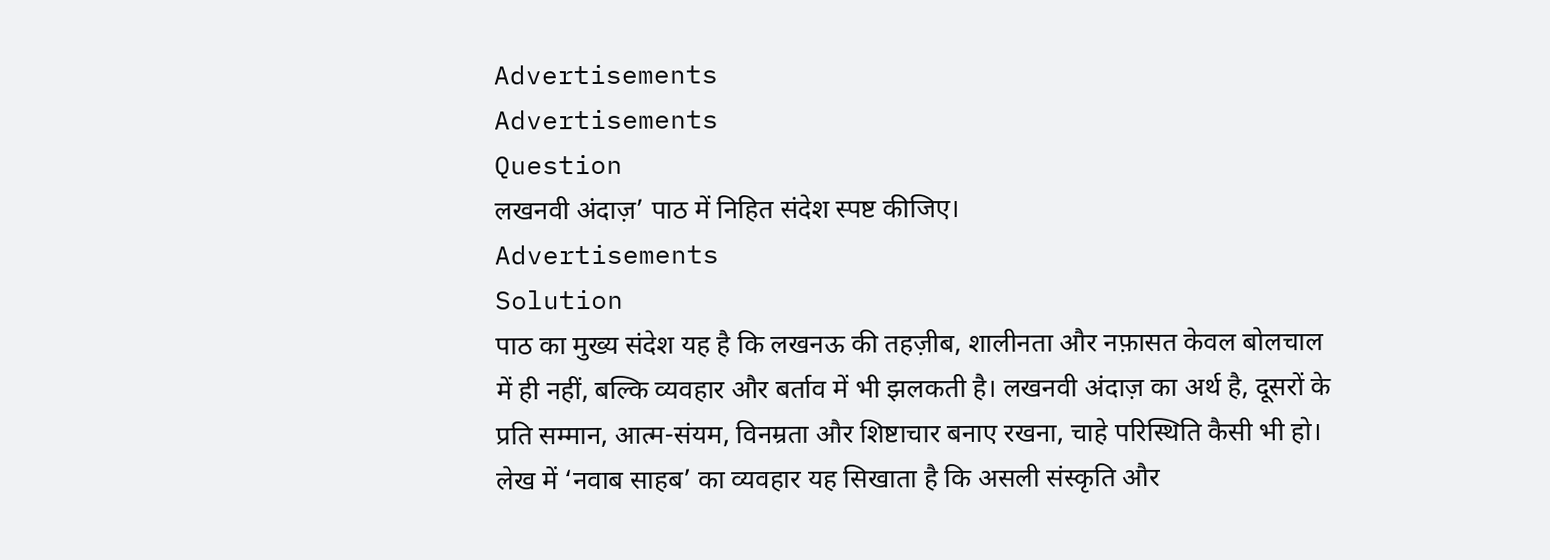Advertisements
Advertisements
Question
लखनवी अंदाज़’ पाठ में निहित संदेश स्पष्ट कीजिए।
Advertisements
Solution
पाठ का मुख्य संदेश यह है कि लखनऊ की तहज़ीब, शालीनता और नफ़ासत केवल बोलचाल में ही नहीं, बल्कि व्यवहार और बर्ताव में भी झलकती है। लखनवी अंदाज़ का अर्थ है, दूसरों के प्रति सम्मान, आत्म-संयम, विनम्रता और शिष्टाचार बनाए रखना, चाहे परिस्थिति कैसी भी हो।
लेख में ‘नवाब साहब’ का व्यवहार यह सिखाता है कि असली संस्कृति और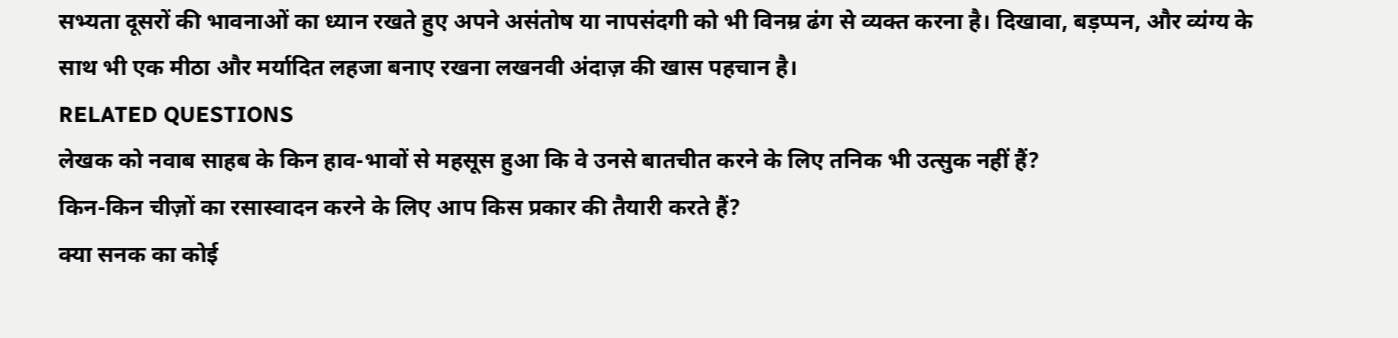सभ्यता दूसरों की भावनाओं का ध्यान रखते हुए अपने असंतोष या नापसंदगी को भी विनम्र ढंग से व्यक्त करना है। दिखावा, बड़प्पन, और व्यंग्य के साथ भी एक मीठा और मर्यादित लहजा बनाए रखना लखनवी अंदाज़ की खास पहचान है।
RELATED QUESTIONS
लेखक को नवाब साहब के किन हाव-भावों से महसूस हुआ कि वे उनसे बातचीत करने के लिए तनिक भी उत्सुक नहीं हैं?
किन-किन चीज़ों का रसास्वादन करने के लिए आप किस प्रकार की तैयारी करते हैं?
क्या सनक का कोई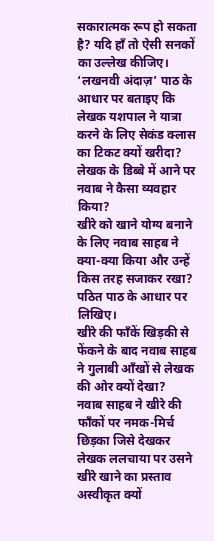सकारात्मक रूप हो सकता है? यदि हाँ तो ऐसी सनकों का उल्लेख कीजिए।
‘लखनवी अंदाज़’ पाठ के आधार पर बताइए कि लेखक यशपाल ने यात्रा करने के लिए सेकंड क्लास का टिकट क्यों खरीदा?
लेखक के डिब्बे में आने पर नवाब ने कैसा व्यवहार किया?
खीरे को खाने योग्य बनाने के लिए नवाब साहब ने क्या-क्या किया और उन्हें किस तरह सजाकर रखा? पठित पाठ के आधार पर लिखिए।
खीरे की फाँकें खिड़की से फेंकने के बाद नवाब साहब ने गुलाबी आँखों से लेखक की ओर क्यों देखा?
नवाब साहब ने खीरे की फाँकों पर नमक-मिर्च छिड़का जिसे देखकर लेखक ललचाया पर उसने खीरे खाने का प्रस्ताव अस्वीकृत क्यों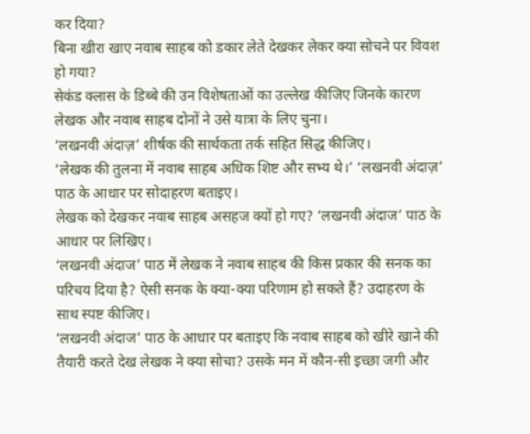कर दिया?
बिना खीरा खाए नवाब साहब को डकार लेते देखकर लेकर क्या सोचने पर विवश हो गया?
सेकंड क्लास के डिब्बे की उन विशेषताओं का उल्लेख कीजिए जिनके कारण लेखक और नवाब साहब दोनों ने उसे यात्रा के लिए चुना।
‘लखनवी अंदाज़’ शीर्षक की सार्थकता तर्क सहित सिद्ध कीजिए।
‘लेखक की तुलना में नवाब साहब अधिक शिष्ट और सभ्य थे।’ ‘लखनवी अंदाज़’ पाठ के आधार पर सोदाहरण बताइए।
लेखक को देखकर नवाब साहब असहज क्यों हो गए? ‘लखनवी अंदाज’ पाठ के आधार पर लिखिए।
‘लखनवी अंदाज’ पाठ में लेखक ने नवाब साहब की किस प्रकार की सनक का परिचय दिया है? ऐसी सनक के क्या-क्या परिणाम हो सकते हैं? उदाहरण के साथ स्पष्ट कीजिए।
‘लखनवी अंदाज’ पाठ के आधार पर बताइए कि नवाब साहब को खीरे खाने की तैयारी करते देख लेखक ने क्या सोचा? उसके मन में कौन-सी इच्छा जगी और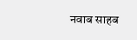नवाब साहब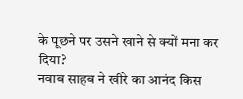के पूछने पर उसने खाने से क्यों मना कर दिया?
नवाब साहब ने खीरे का आनंद किस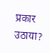प्रकार उठाया?